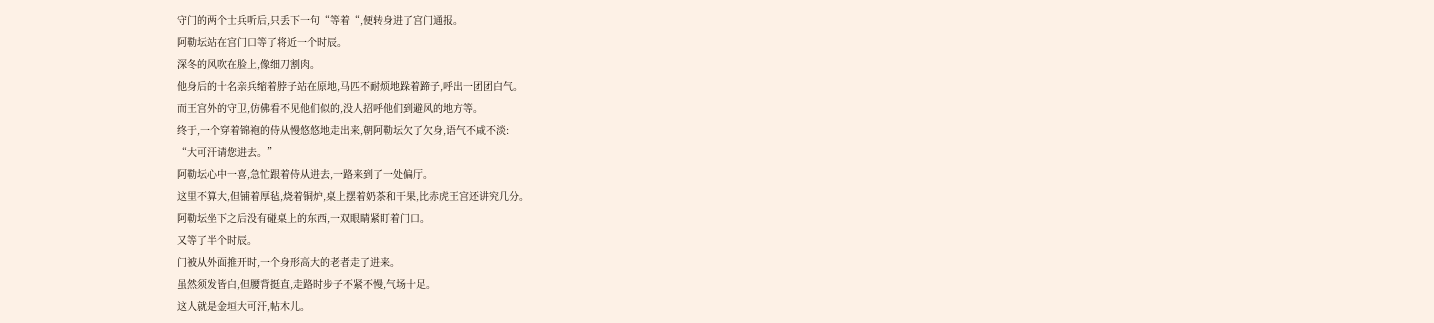守门的两个士兵听后,只丢下一句“等着“,便转身进了宫门通报。
阿勒坛站在宫门口等了将近一个时辰。
深冬的风吹在脸上,像细刀割肉。
他身后的十名亲兵缩着脖子站在原地,马匹不耐烦地跺着蹄子,呼出一团团白气。
而王宫外的守卫,仿佛看不见他们似的,没人招呼他们到避风的地方等。
终于,一个穿着锦袍的侍从慢悠悠地走出来,朝阿勒坛欠了欠身,语气不咸不淡:
“大可汗请您进去。”
阿勒坛心中一喜,急忙跟着侍从进去,一路来到了一处偏厅。
这里不算大,但铺着厚毡,烧着铜炉,桌上摆着奶茶和干果,比赤虎王宫还讲究几分。
阿勒坛坐下之后没有碰桌上的东西,一双眼睛紧盯着门口。
又等了半个时辰。
门被从外面推开时,一个身形高大的老者走了进来。
虽然须发皆白,但腰背挺直,走路时步子不紧不慢,气场十足。
这人就是金垣大可汗,帖木儿。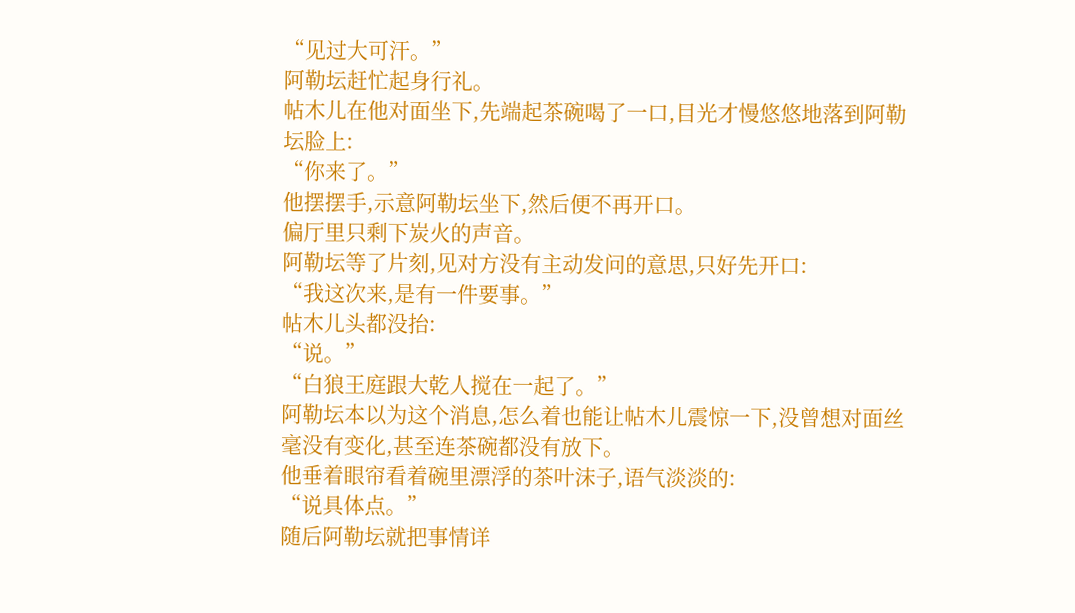“见过大可汗。”
阿勒坛赶忙起身行礼。
帖木儿在他对面坐下,先端起茶碗喝了一口,目光才慢悠悠地落到阿勒坛脸上:
“你来了。”
他摆摆手,示意阿勒坛坐下,然后便不再开口。
偏厅里只剩下炭火的声音。
阿勒坛等了片刻,见对方没有主动发问的意思,只好先开口:
“我这次来,是有一件要事。”
帖木儿头都没抬:
“说。”
“白狼王庭跟大乾人搅在一起了。”
阿勒坛本以为这个消息,怎么着也能让帖木儿震惊一下,没曾想对面丝毫没有变化,甚至连茶碗都没有放下。
他垂着眼帘看着碗里漂浮的茶叶沫子,语气淡淡的:
“说具体点。”
随后阿勒坛就把事情详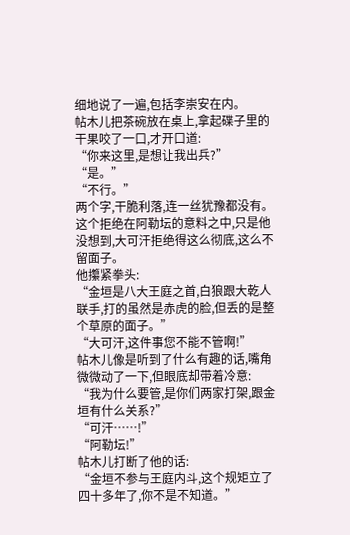细地说了一遍,包括李崇安在内。
帖木儿把茶碗放在桌上,拿起碟子里的干果咬了一口,才开口道:
“你来这里,是想让我出兵?”
“是。”
“不行。”
两个字,干脆利落,连一丝犹豫都没有。
这个拒绝在阿勒坛的意料之中,只是他没想到,大可汗拒绝得这么彻底,这么不留面子。
他攥紧拳头:
“金垣是八大王庭之首,白狼跟大乾人联手,打的虽然是赤虎的脸,但丢的是整个草原的面子。”
“大可汗,这件事您不能不管啊!”
帖木儿像是听到了什么有趣的话,嘴角微微动了一下,但眼底却带着冷意:
“我为什么要管,是你们两家打架,跟金垣有什么关系?”
“可汗……!”
“阿勒坛!”
帖木儿打断了他的话:
“金垣不参与王庭内斗,这个规矩立了四十多年了,你不是不知道。”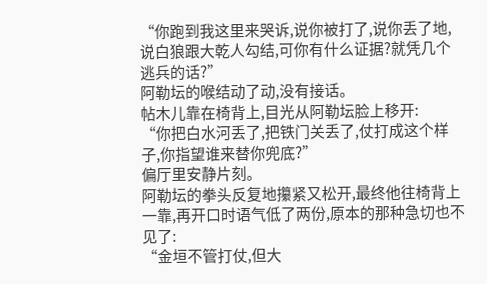“你跑到我这里来哭诉,说你被打了,说你丢了地,说白狼跟大乾人勾结,可你有什么证据?就凭几个逃兵的话?”
阿勒坛的喉结动了动,没有接话。
帖木儿靠在椅背上,目光从阿勒坛脸上移开:
“你把白水河丢了,把铁门关丢了,仗打成这个样子,你指望谁来替你兜底?”
偏厅里安静片刻。
阿勒坛的拳头反复地攥紧又松开,最终他往椅背上一靠,再开口时语气低了两份,原本的那种急切也不见了:
“金垣不管打仗,但大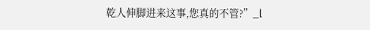乾人伸脚进来这事,您真的不管?”_l